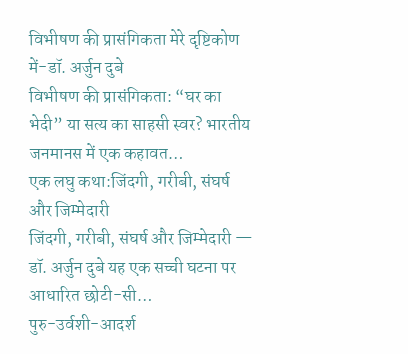विभीषण की प्रासंगिकता मेरे दृष्टिकोण में-डॉ. अर्जुन दुबे
विभीषण की प्रासंगिकता: “घर का भेदी” या सत्य का साहसी स्वर? भारतीय जनमानस में एक कहावत…
एक लघु कथा:जिंदगी, गरीबी, संघर्ष और जिम्मेदारी
जिंदगी, गरीबी, संघर्ष और जिम्मेदारी — डॉ. अर्जुन दुबे यह एक सच्ची घटना पर आधारित छोटी-सी…
पुरु-उर्वशी-आदर्श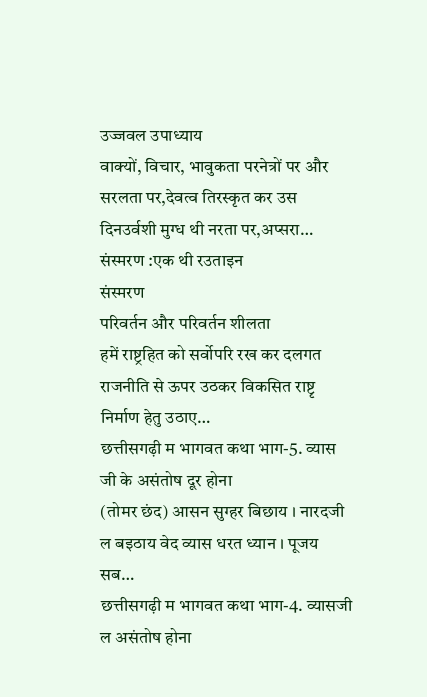उज्जवल उपाध्याय
वाक्यों, विचार, भावुकता परनेत्रों पर और सरलता पर,देवत्व तिरस्कृत कर उस दिनउर्वशी मुग्ध थी नरता पर,अप्सरा…
संस्मरण :एक थी रउताइन
संस्मरण
परिवर्तन और परिवर्तन शीलता
हमें राष्ट्रहित को सर्वोपरि रख कर दलगत राजनीति से ऊपर उठकर विकसित राष्टृ निर्माण हेतु उठाए…
छत्तीसगढ़ी म भागवत कथा भाग-5. व्यास जी के असंतोष दूर होना
(तोमर छंद) आसन सुग्हर बिछाय । नारदजी ल बइठाय वेद व्यास धरत ध्यान । पूजय सब…
छत्तीसगढ़ी म भागवत कथा भाग-4. व्यासजी ल असंतोष होना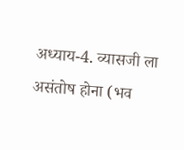अध्याय-4. व्यासजी ला असंतोष होना (भव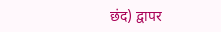छंद) द्वापर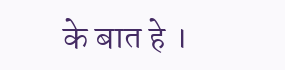के बात हे ।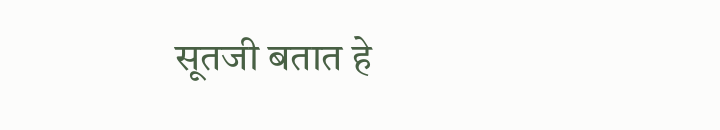सूतजी बतात हे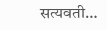सत्यवती…